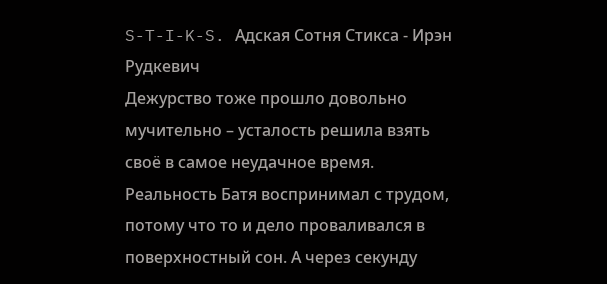S-T-I-K-S. Адская Сотня Стикса - Ирэн Рудкевич
Дежурство тоже прошло довольно мучительно – усталость решила взять своё в самое неудачное время. Реальность Батя воспринимал с трудом, потому что то и дело проваливался в поверхностный сон. А через секунду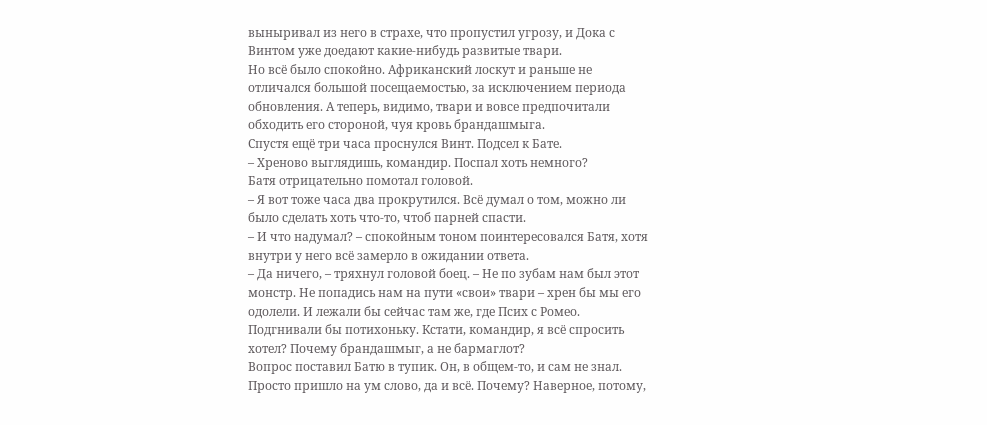выныривал из него в страхе, что пропустил угрозу, и Дока с Винтом уже доедают какие-нибудь развитые твари.
Но всё было спокойно. Африканский лоскут и раньше не отличался большой посещаемостью, за исключением периода обновления. А теперь, видимо, твари и вовсе предпочитали обходить его стороной, чуя кровь брандашмыга.
Спустя ещё три часа проснулся Винт. Подсел к Бате.
– Хреново выглядишь, командир. Поспал хоть немного?
Батя отрицательно помотал головой.
– Я вот тоже часа два прокрутился. Всё думал о том, можно ли было сделать хоть что-то, чтоб парней спасти.
– И что надумал? – спокойным тоном поинтересовался Батя, хотя внутри у него всё замерло в ожидании ответа.
– Да ничего, – тряхнул головой боец. – Не по зубам нам был этот монстр. Не попадись нам на пути «свои» твари – хрен бы мы его одолели. И лежали бы сейчас там же, где Псих с Ромео. Подгнивали бы потихоньку. Кстати, командир, я всё спросить хотел? Почему брандашмыг, а не бармаглот?
Вопрос поставил Батю в тупик. Он, в общем-то, и сам не знал. Просто пришло на ум слово, да и всё. Почему? Наверное, потому,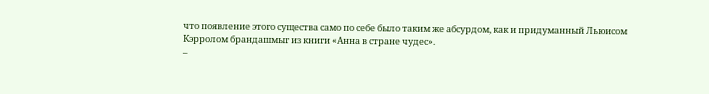что появление этого существа само по себе было таким же абсурдом, как и придуманный Льюисом Кэрролом брандашмыг из книги «Анна в стране чудес».
–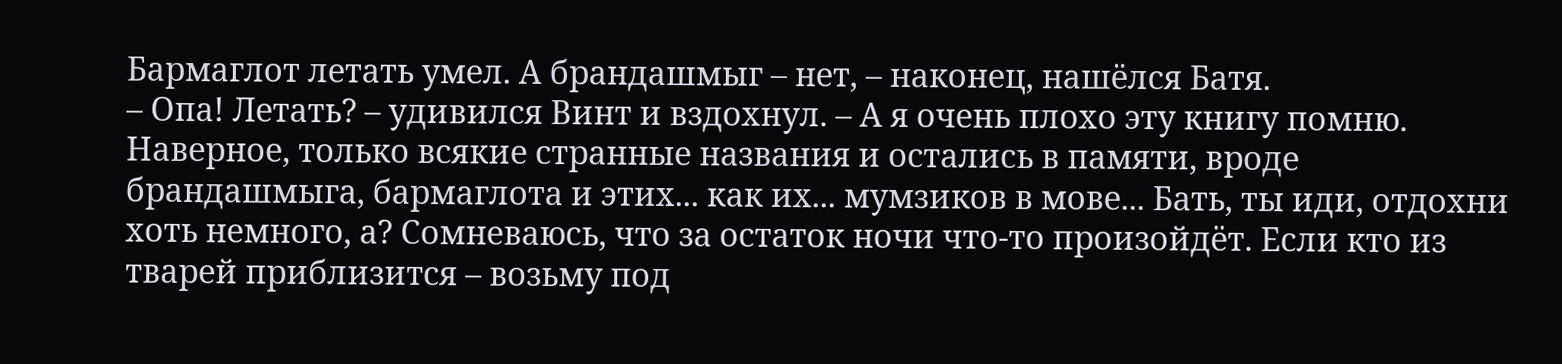Бармаглот летать умел. А брандашмыг – нет, – наконец, нашёлся Батя.
– Опа! Летать? – удивился Винт и вздохнул. – А я очень плохо эту книгу помню. Наверное, только всякие странные названия и остались в памяти, вроде брандашмыга, бармаглота и этих... как их... мумзиков в мове... Бать, ты иди, отдохни хоть немного, а? Сомневаюсь, что за остаток ночи что-то произойдёт. Если кто из тварей приблизится – возьму под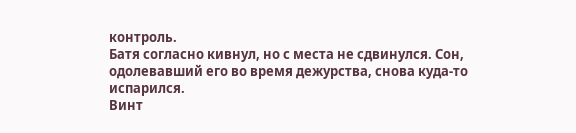контроль.
Батя согласно кивнул, но с места не сдвинулся. Сон, одолевавший его во время дежурства, снова куда-то испарился.
Винт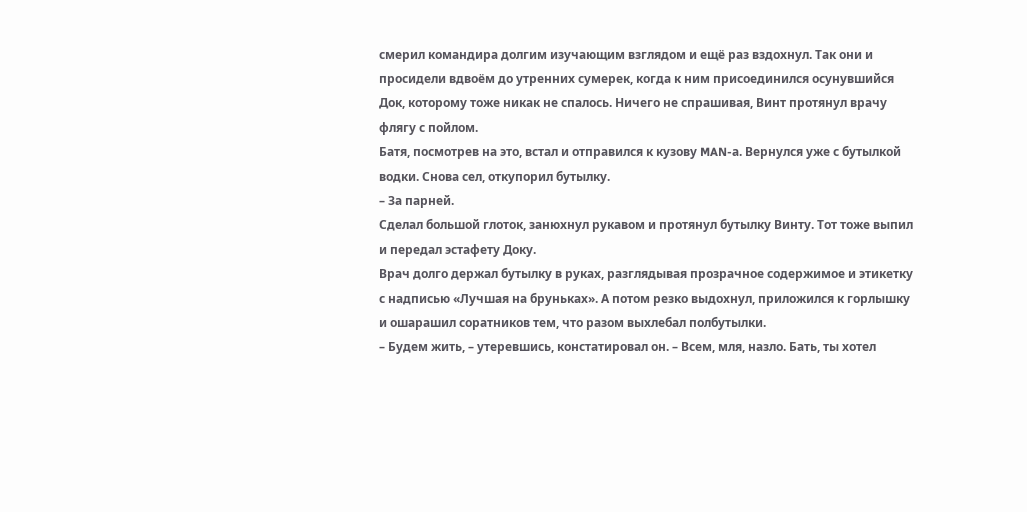смерил командира долгим изучающим взглядом и ещё раз вздохнул. Так они и просидели вдвоём до утренних сумерек, когда к ним присоединился осунувшийся Док, которому тоже никак не спалось. Ничего не спрашивая, Винт протянул врачу флягу с пойлом.
Батя, посмотрев на это, встал и отправился к кузову MAN-а. Вернулся уже с бутылкой водки. Снова сел, откупорил бутылку.
– За парней.
Сделал большой глоток, занюхнул рукавом и протянул бутылку Винту. Тот тоже выпил и передал эстафету Доку.
Врач долго держал бутылку в руках, разглядывая прозрачное содержимое и этикетку с надписью «Лучшая на бруньках». А потом резко выдохнул, приложился к горлышку и ошарашил соратников тем, что разом выхлебал полбутылки.
– Будем жить, – утеревшись, констатировал он. – Всем, мля, назло. Бать, ты хотел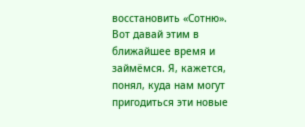восстановить «Сотню». Вот давай этим в ближайшее время и займёмся. Я, кажется, понял, куда нам могут пригодиться эти новые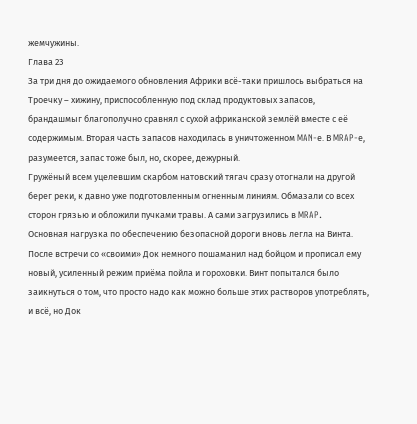жемчужины.
Глава 23
За три дня до ожидаемого обновления Африки всё-таки пришлось выбраться на Троечку – хижину, приспособленную под склад продуктовых запасов, брандашмыг благополучно сравнял с сухой африканской землёй вместе с её содержимым. Вторая часть запасов находилась в уничтоженном MAN-е. В MRAP-е, разумеется, запас тоже был, но, скорее, дежурный.
Гружёный всем уцелевшим скарбом натовский тягач сразу отогнали на другой берег реки, к давно уже подготовленным огненным линиям. Обмазали со всех сторон грязью и обложили пучками травы. А сами загрузились в MRAP.
Основная нагрузка по обеспечению безопасной дороги вновь легла на Винта. После встречи со «своими» Док немного пошаманил над бойцом и прописал ему новый, усиленный режим приёма пойла и гороховки. Винт попытался было заикнуться о том, что просто надо как можно больше этих растворов употреблять, и всё, но Док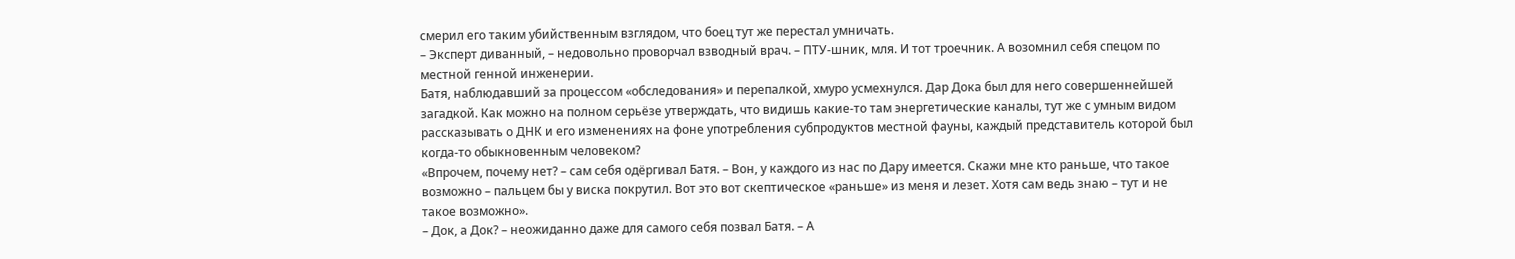смерил его таким убийственным взглядом, что боец тут же перестал умничать.
– Эксперт диванный, – недовольно проворчал взводный врач. – ПТУ-шник, мля. И тот троечник. А возомнил себя спецом по местной генной инженерии.
Батя, наблюдавший за процессом «обследования» и перепалкой, хмуро усмехнулся. Дар Дока был для него совершеннейшей загадкой. Как можно на полном серьёзе утверждать, что видишь какие-то там энергетические каналы, тут же с умным видом рассказывать о ДНК и его изменениях на фоне употребления субпродуктов местной фауны, каждый представитель которой был когда-то обыкновенным человеком?
«Впрочем, почему нет? – сам себя одёргивал Батя. – Вон, у каждого из нас по Дару имеется. Скажи мне кто раньше, что такое возможно – пальцем бы у виска покрутил. Вот это вот скептическое «раньше» из меня и лезет. Хотя сам ведь знаю – тут и не такое возможно».
– Док, а Док? – неожиданно даже для самого себя позвал Батя. – А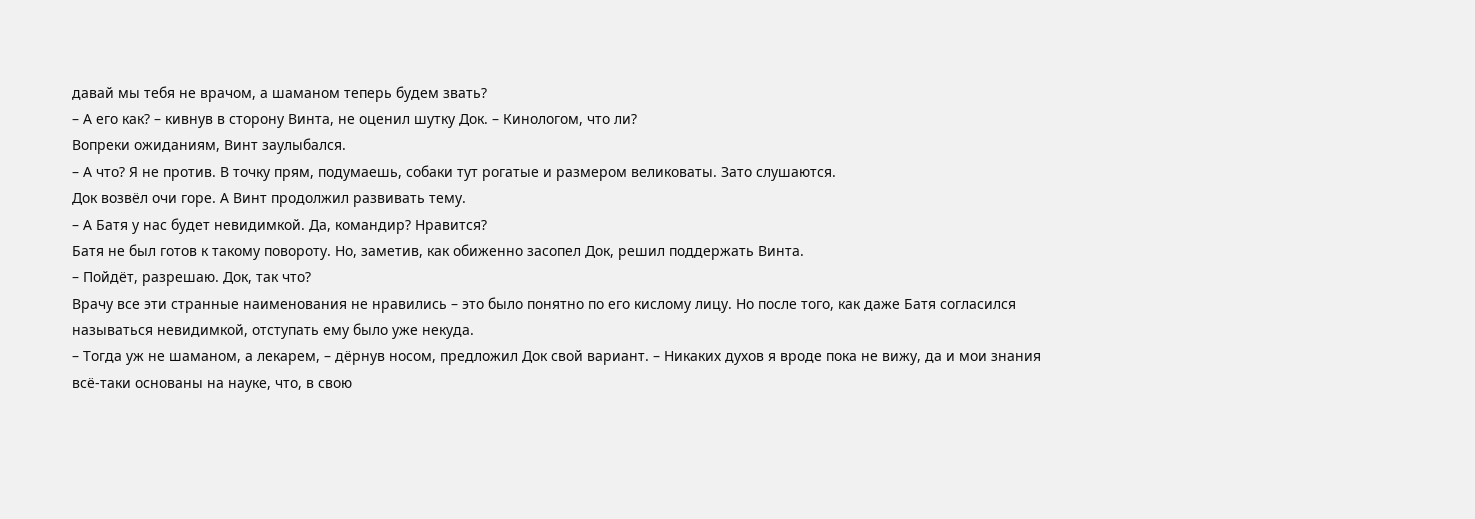давай мы тебя не врачом, а шаманом теперь будем звать?
– А его как? – кивнув в сторону Винта, не оценил шутку Док. – Кинологом, что ли?
Вопреки ожиданиям, Винт заулыбался.
– А что? Я не против. В точку прям, подумаешь, собаки тут рогатые и размером великоваты. Зато слушаются.
Док возвёл очи горе. А Винт продолжил развивать тему.
– А Батя у нас будет невидимкой. Да, командир? Нравится?
Батя не был готов к такому повороту. Но, заметив, как обиженно засопел Док, решил поддержать Винта.
– Пойдёт, разрешаю. Док, так что?
Врачу все эти странные наименования не нравились – это было понятно по его кислому лицу. Но после того, как даже Батя согласился называться невидимкой, отступать ему было уже некуда.
– Тогда уж не шаманом, а лекарем, – дёрнув носом, предложил Док свой вариант. – Никаких духов я вроде пока не вижу, да и мои знания всё-таки основаны на науке, что, в свою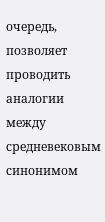очередь, позволяет проводить аналогии между средневековым синонимом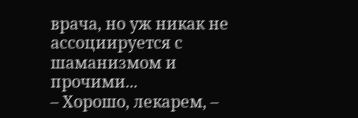врача, но уж никак не ассоциируется с шаманизмом и прочими...
– Хорошо, лекарем, –